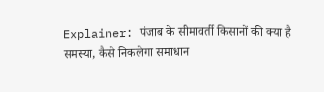Explainer: पंजाब के सीमावर्ती किसानों की क्या है समस्या, कैसे निकलेगा समाधान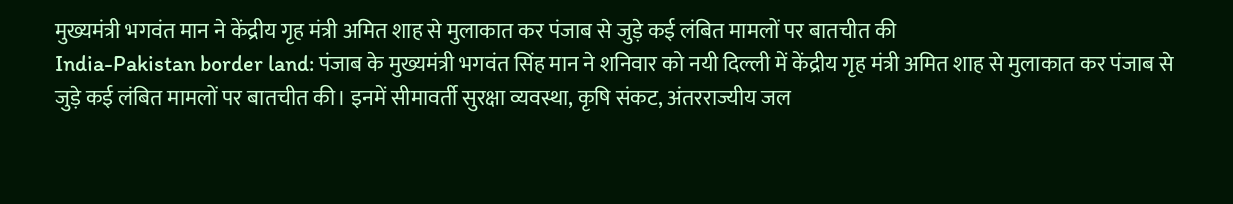मुख्यमंत्री भगवंत मान ने केंद्रीय गृह मंत्री अमित शाह से मुलाकात कर पंजाब से जुड़े कई लंबित मामलों पर बातचीत की
India-Pakistan border land: पंजाब के मुख्यमंत्री भगवंत सिंह मान ने शनिवार को नयी दिल्ली में केंद्रीय गृह मंत्री अमित शाह से मुलाकात कर पंजाब से जुड़े कई लंबित मामलों पर बातचीत की। इनमें सीमावर्ती सुरक्षा व्यवस्था, कृषि संकट, अंतरराज्यीय जल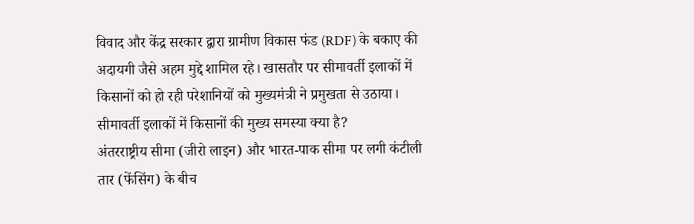विवाद और केंद्र सरकार द्वारा ग्रामीण विकास फंड (RDF) के बकाए की अदायगी जैसे अहम मुद्दे शामिल रहे। खासतौर पर सीमावर्ती इलाकों में किसानों को हो रही परेशानियों को मुख्यमंत्री ने प्रमुखता से उठाया।
सीमावर्ती इलाकों में किसानों की मुख्य समस्या क्या है?
अंतरराष्ट्रीय सीमा (जीरो लाइन) और भारत-पाक सीमा पर लगी कंटीली तार (फेंसिंग) के बीच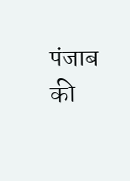पंजाब की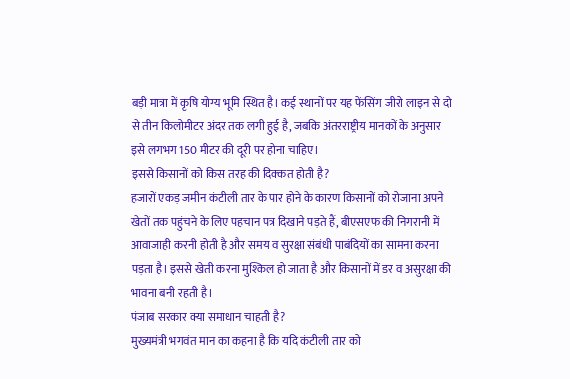बड़ी मात्रा में कृषि योग्य भूमि स्थित है। कई स्थानों पर यह फेंसिंग जीरो लाइन से दो से तीन किलोमीटर अंदर तक लगी हुई है, जबकि अंतरराष्ट्रीय मानकों के अनुसार इसे लगभग 150 मीटर की दूरी पर होना चाहिए।
इससे किसानों को किस तरह की दिक्कत होती है?
हजारों एकड़ जमीन कंटीली तार के पार होने के कारण किसानों को रोजाना अपने खेतों तक पहुंचने के लिए पहचान पत्र दिखाने पड़ते हैं, बीएसएफ की निगरानी में आवाजाही करनी होती है और समय व सुरक्षा संबंधी पाबंदियों का सामना करना पड़ता है। इससे खेती करना मुश्किल हो जाता है और किसानों में डर व असुरक्षा की भावना बनी रहती है।
पंजाब सरकार क्या समाधान चाहती है?
मुख्यमंत्री भगवंत मान का कहना है कि यदि कंटीली तार को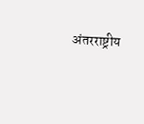अंतरराष्ट्रीय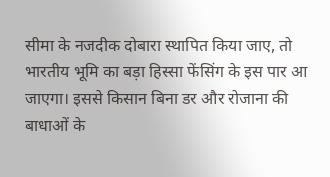सीमा के नजदीक दोबारा स्थापित किया जाए, तो भारतीय भूमि का बड़ा हिस्सा फेंसिंग के इस पार आ जाएगा। इससे किसान बिना डर और रोजाना की बाधाओं के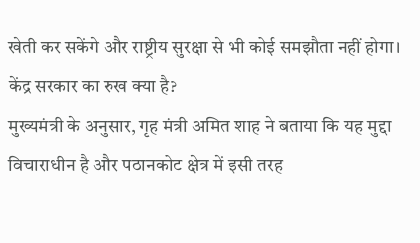खेती कर सकेंगे और राष्ट्रीय सुरक्षा से भी कोई समझौता नहीं होगा।
केंद्र सरकार का रुख क्या है?
मुख्यमंत्री के अनुसार, गृह मंत्री अमित शाह ने बताया कि यह मुद्दा विचाराधीन है और पठानकोट क्षेत्र में इसी तरह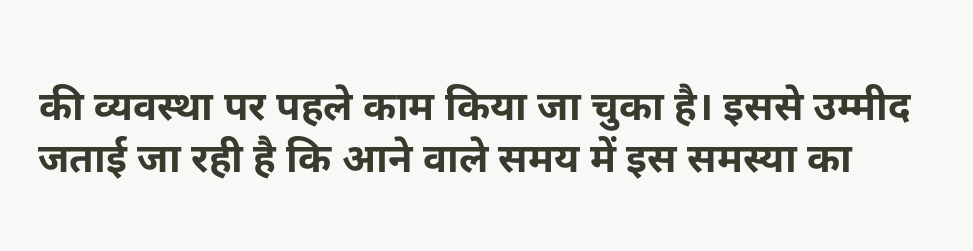की व्यवस्था पर पहले काम किया जा चुका है। इससे उम्मीद जताई जा रही है कि आने वाले समय में इस समस्या का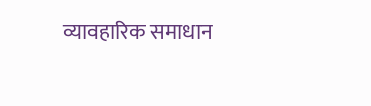व्यावहारिक समाधान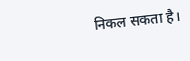निकल सकता है।